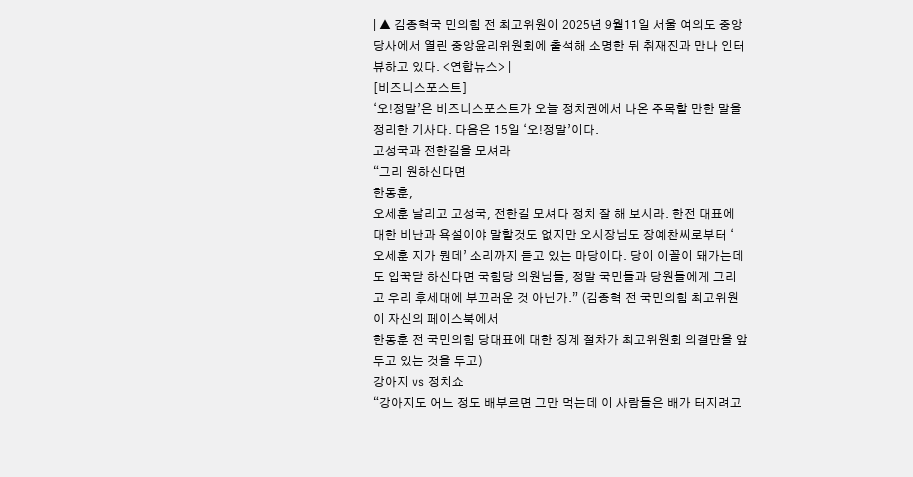| ▲ 김종혁국 민의힘 전 최고위원이 2025년 9월11일 서울 여의도 중앙당사에서 열린 중앙윤리위원회에 출석해 소명한 뒤 취재진과 만나 인터뷰하고 있다. <연합뉴스> |
[비즈니스포스트]
‘오!정말’은 비즈니스포스트가 오늘 정치권에서 나온 주목할 만한 말을 정리한 기사다. 다음은 15일 ‘오!정말’이다.
고성국과 전한길을 모셔라
“그리 원하신다면
한동훈,
오세훈 날리고 고성국, 전한길 모셔다 정치 잘 해 보시라. 한전 대표에 대한 비난과 욕설이야 말할것도 없지만 오시장님도 장예찬씨로부터 ‘
오세훈 지가 뭔데’ 소리까지 듣고 있는 마당이다. 당이 이꼴이 돼가는데도 입꾹닫 하신다면 국힘당 의원님들, 정말 국민들과 당원들에게 그리고 우리 후세대에 부끄러운 것 아닌가.” (김종혁 전 국민의힘 최고위원이 자신의 페이스북에서
한동훈 전 국민의힘 당대표에 대한 징계 절차가 최고위원회 의결만을 앞두고 있는 것을 두고)
강아지 vs 정치쇼
“강아지도 어느 정도 배부르면 그만 먹는데 이 사람들은 배가 터지려고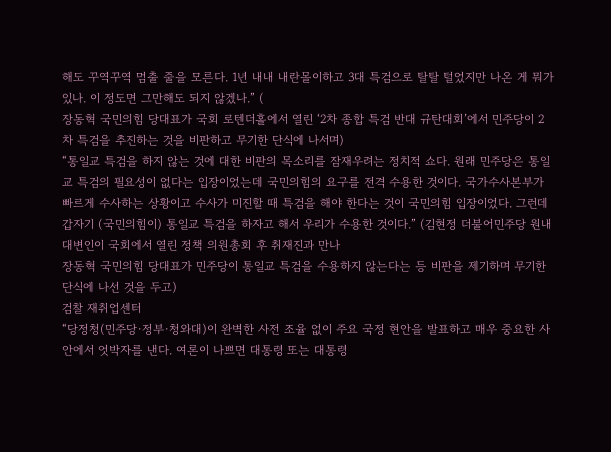해도 꾸역꾸역 멈출 줄을 모른다. 1년 내내 내란몰이하고 3대 특검으로 탈탈 털었지만 나온 게 뭐가 있나. 이 정도면 그만해도 되지 않겠나.” (
장동혁 국민의힘 당대표가 국회 로텐더홀에서 열린 ‘2차 종합 특검 반대 규탄대회’에서 민주당이 2차 특검을 추진하는 것을 비판하고 무기한 단식에 나서며)
“통일교 특검을 하지 않는 것에 대한 비판의 목소리를 잠재우려는 정치적 쇼다. 원래 민주당은 통일교 특검의 필요성이 없다는 입장이었는데 국민의힘의 요구를 전격 수용한 것이다. 국가수사본부가 빠르게 수사하는 상황이고 수사가 미진할 때 특검을 해야 한다는 것이 국민의힘 입장이었다. 그런데 갑자기 (국민의힘이) 통일교 특검을 하자고 해서 우리가 수용한 것이다.” (김현정 더불어민주당 원내대변인이 국회에서 열린 정책 의원총회 후 취재진과 만나
장동혁 국민의힘 당대표가 민주당이 통일교 특검을 수용하지 않는다는 등 비판을 제기하며 무기한 단식에 나선 것을 두고)
검찰 재취업센터
“당정청(민주당·정부·청와대)이 완벽한 사전 조율 없이 주요 국정 현안을 발표하고 매우 중요한 사안에서 엇박자를 낸다. 여론이 나쁘면 대통령 또는 대통령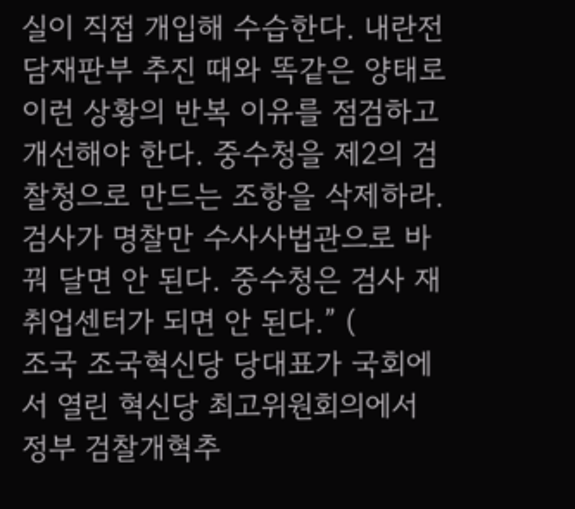실이 직접 개입해 수습한다. 내란전담재판부 추진 때와 똑같은 양태로 이런 상황의 반복 이유를 점검하고 개선해야 한다. 중수청을 제2의 검찰청으로 만드는 조항을 삭제하라. 검사가 명찰만 수사사법관으로 바꿔 달면 안 된다. 중수청은 검사 재취업센터가 되면 안 된다.” (
조국 조국혁신당 당대표가 국회에서 열린 혁신당 최고위원회의에서 정부 검찰개혁추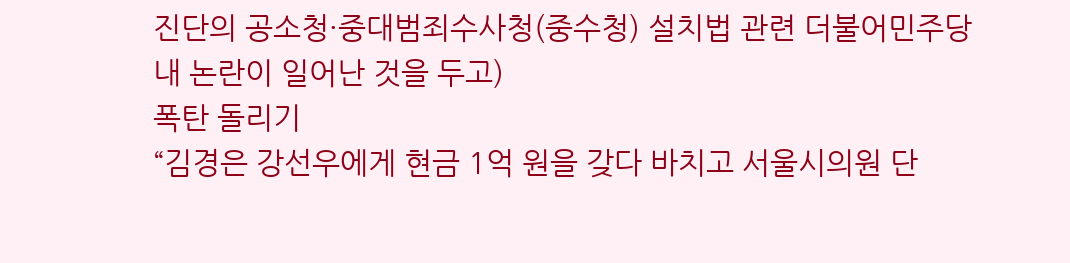진단의 공소청·중대범죄수사청(중수청) 설치법 관련 더불어민주당 내 논란이 일어난 것을 두고)
폭탄 돌리기
“김경은 강선우에게 현금 1억 원을 갖다 바치고 서울시의원 단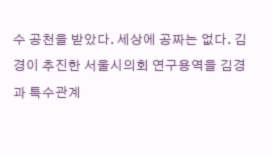수 공천을 받았다. 세상에 공짜는 없다. 김경이 추진한 서울시의회 연구용역을 김경과 특수관계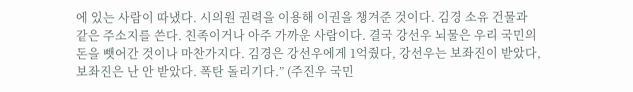에 있는 사람이 따냈다. 시의원 권력을 이용해 이권을 챙겨준 것이다. 김경 소유 건물과 같은 주소지를 쓴다. 친족이거나 아주 가까운 사람이다. 결국 강선우 뇌물은 우리 국민의 돈을 뺏어간 것이나 마찬가지다. 김경은 강선우에게 1억줬다, 강선우는 보좌진이 받았다, 보좌진은 난 안 받았다. 폭탄 돌리기다.” (주진우 국민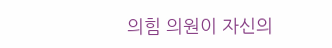의힘 의원이 자신의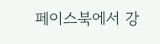페이스북에서 강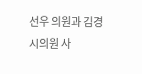선우 의원과 김경 시의원 사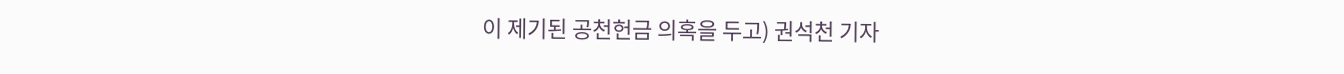이 제기된 공천헌금 의혹을 두고) 권석천 기자